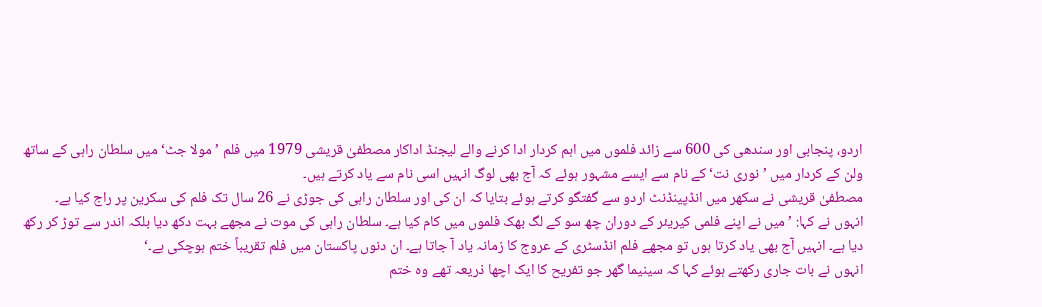اردو، پنجابی اور سندھی کی 600 سے زائد فلموں میں اہم کردار ادا کرنے والے لیجنڈ اداکار مصطفیٰ قریشی 1979 میں فلم ’مولا جٹ‘ میں سلطان راہی کے ساتھ ولن کے کردار میں ’نوری نت‘ کے نام سے ایسے مشہور ہوئے کہ آج بھی لوگ انہیں اسی نام سے یاد کرتے ہیں۔
مصطفیٰ قریشی نے سکھر میں انڈپینڈنٹ اردو سے گفتگو کرتے ہوئے بتایا کہ ان کی اور سلطان راہی کی جوڑی نے 26 سال تک فلم کی سکرین پر راج کیا ہے۔
انہوں نے کہا: ’میں نے اپنے فلمی کیریئر کے دوران چھ سو کے لگ بھک فلموں میں کام کیا ہے۔ سلطان راہی کی موت نے مجھے بہت دکھ دیا بلکہ اندر سے توڑ کر رکھ دیا ہے۔ انہیں آج بھی یاد کرتا ہوں تو مجھے فلم انڈسٹری کے عروج کا زمانہ یاد آ جاتا ہے۔ ان دنوں پاکستان میں فلم تقریباً ختم ہوچکی ہے۔‘
انہوں نے بات جاری رکھتے ہوئے کہا کہ سینیما گھر جو تفریح کا ایک اچھا ذریعہ تھے وہ ختم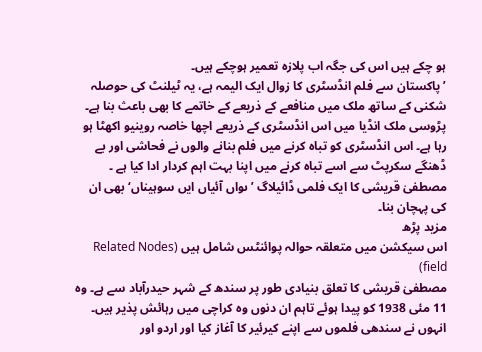ہو چکے ہیں اس کی جگہ اب پلازہ تعمیر ہوچکے ہیں۔
’پاکستان سے فلم انڈسٹری کا زوال ایک الیمہ ہے، یہ ٹیلنٹ کی حوصلہ شکنی کے ساتھ ملک میں منافعے کے ذریعے کے خاتمے کا بھی باعث بنا ہے۔ پڑوسی ملک انڈیا میں اس انڈسٹری کے ذریعے اچھا خاصہ روینیو اکھٹا ہو رہا ہے۔ اس انڈسٹری کو تباہ کرنے میں فلم بنانے والوں نے فحاشی اور بے ڈھنگے سکرپٹ سے اسے تباہ کرنے میں اپنا بہت اہم کردار ادا کیا ہے ۔
مصطفیٰ قریشی کا ایک فلمی ڈائیلاگ ’ںواں آئیاں ایں سوہیناں‘ بھی ان کی پہچان بنا۔
مزید پڑھ
اس سیکشن میں متعلقہ حوالہ پوائنٹس شامل ہیں (Related Nodes field)
مصطفیٰ قریشی کا تعلق بنیادی طور پر سندھ کے شہر حیدرآباد سے ہے۔ وہ 11 مئی 1938 کو پیدا ہوئے تاہم ان دنوں وہ کراچی میں رہائش پذیر ہیں۔
انہوں نے سندھی فلموں سے اپنے کیرئیر کا آغاز کیا اور اردو اور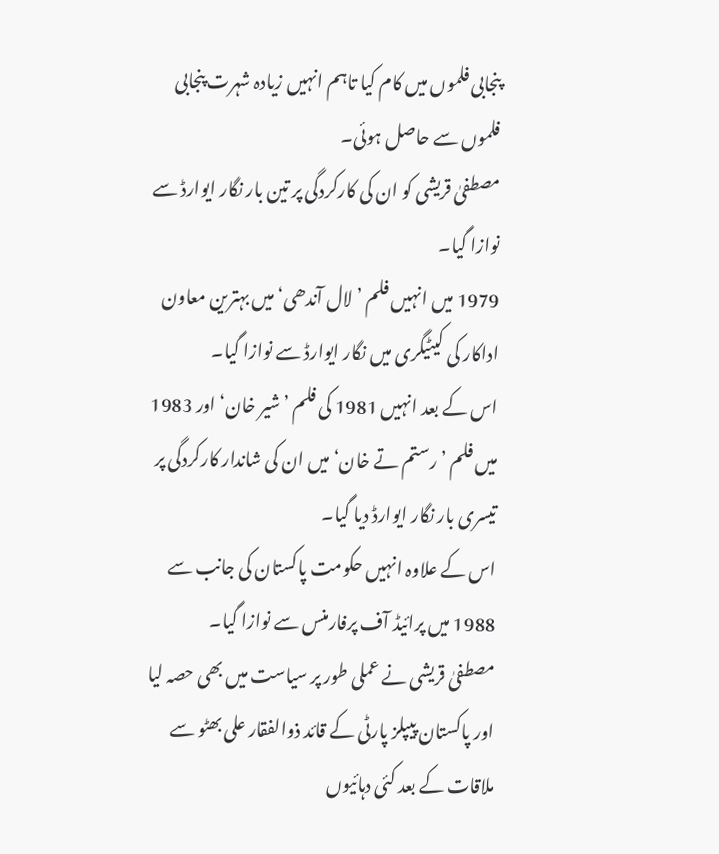پنجابی فلموں میں کام کیا تاہم انہیں زیادہ شہرت پنجابی فلموں سے حاصل ہوئی۔
مصطفیٰ قریشی کو ان کی کارکردگی پر تین بار نگار ایوارڈ سے نوازا گیا۔
1979 میں انہیں فلم ’لال آندھی‘ میں بہترین معاون اداکار کی کیٹیگری میں نگار ایوارڈ سے نوازا گیا۔
اس کے بعد انہیں 1981 کی فلم ’شیر خان‘ اور 1983 میں فلم ’رستم تے خان‘ میں ان کی شاندار کارکردگی پر تیسری بار نگار ایوارڈ دیا گیا۔
اس کے علاوہ انہیں حکومت پاکستان کی جانب سے 1988 میں پرائیڈ آف پرفارمنس سے نوازا گیا۔
مصطفیٰ قریشی نے عملی طور پر سیاست میں بھی حصہ لیا اور پاکستان پیپلز پارٹی کے قائد ذوالفقار علی بھٹو سے ملاقات کے بعد کئی دہائیوں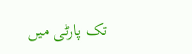تک پارٹی میں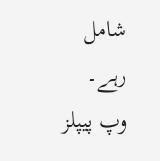شامل رہے۔
وپ پیپلز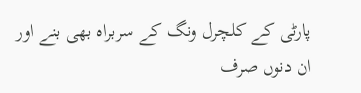پارٹی کے کلچرل ونگ کے سربراہ بھی بنے اور ان دنوں صرف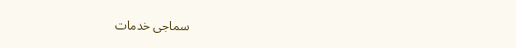سماجی خدمات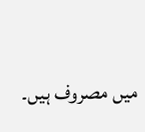میں مصروف ہیں۔